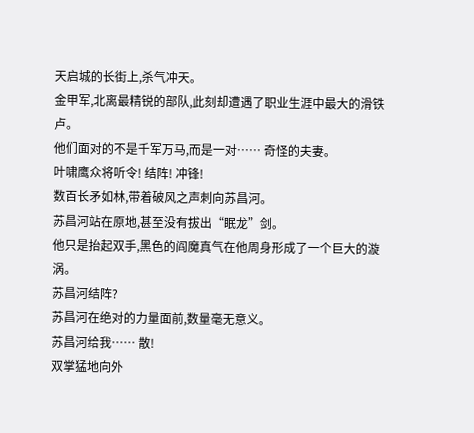天启城的长街上,杀气冲天。
金甲军,北离最精锐的部队,此刻却遭遇了职业生涯中最大的滑铁卢。
他们面对的不是千军万马,而是一对…… 奇怪的夫妻。
叶啸鹰众将听令! 结阵! 冲锋!
数百长矛如林,带着破风之声刺向苏昌河。
苏昌河站在原地,甚至没有拔出“眠龙”剑。
他只是抬起双手,黑色的阎魔真气在他周身形成了一个巨大的漩涡。
苏昌河结阵?
苏昌河在绝对的力量面前,数量毫无意义。
苏昌河给我…… 散!
双掌猛地向外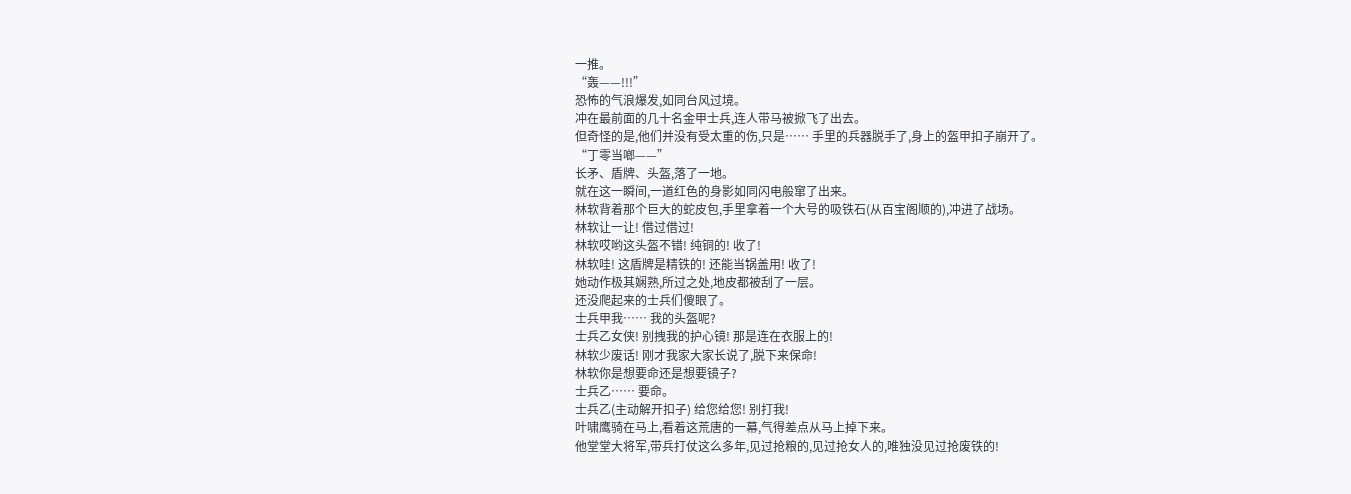一推。
“轰——!!!”
恐怖的气浪爆发,如同台风过境。
冲在最前面的几十名金甲士兵,连人带马被掀飞了出去。
但奇怪的是,他们并没有受太重的伤,只是…… 手里的兵器脱手了,身上的盔甲扣子崩开了。
“丁零当啷——”
长矛、盾牌、头盔,落了一地。
就在这一瞬间,一道红色的身影如同闪电般窜了出来。
林软背着那个巨大的蛇皮包,手里拿着一个大号的吸铁石(从百宝阁顺的),冲进了战场。
林软让一让! 借过借过!
林软哎哟这头盔不错! 纯铜的! 收了!
林软哇! 这盾牌是精铁的! 还能当锅盖用! 收了!
她动作极其娴熟,所过之处,地皮都被刮了一层。
还没爬起来的士兵们傻眼了。
士兵甲我…… 我的头盔呢?
士兵乙女侠! 别拽我的护心镜! 那是连在衣服上的!
林软少废话! 刚才我家大家长说了,脱下来保命!
林软你是想要命还是想要镜子?
士兵乙…… 要命。
士兵乙(主动解开扣子) 给您给您! 别打我!
叶啸鹰骑在马上,看着这荒唐的一幕,气得差点从马上掉下来。
他堂堂大将军,带兵打仗这么多年,见过抢粮的,见过抢女人的,唯独没见过抢废铁的!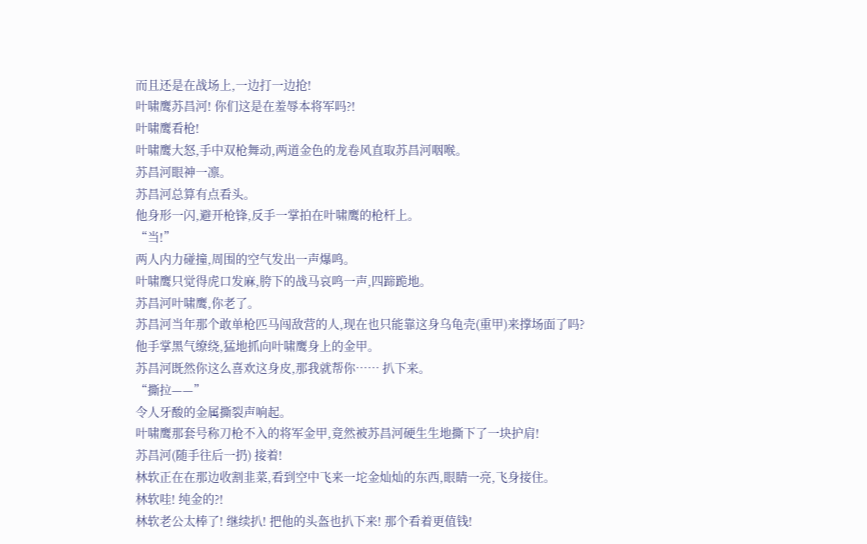而且还是在战场上,一边打一边抢!
叶啸鹰苏昌河! 你们这是在羞辱本将军吗?!
叶啸鹰看枪!
叶啸鹰大怒,手中双枪舞动,两道金色的龙卷风直取苏昌河咽喉。
苏昌河眼神一凛。
苏昌河总算有点看头。
他身形一闪,避开枪锋,反手一掌拍在叶啸鹰的枪杆上。
“当!”
两人内力碰撞,周围的空气发出一声爆鸣。
叶啸鹰只觉得虎口发麻,胯下的战马哀鸣一声,四蹄跪地。
苏昌河叶啸鹰,你老了。
苏昌河当年那个敢单枪匹马闯敌营的人,现在也只能靠这身乌龟壳(重甲)来撑场面了吗?
他手掌黑气缭绕,猛地抓向叶啸鹰身上的金甲。
苏昌河既然你这么喜欢这身皮,那我就帮你…… 扒下来。
“撕拉——”
令人牙酸的金属撕裂声响起。
叶啸鹰那套号称刀枪不入的将军金甲,竟然被苏昌河硬生生地撕下了一块护肩!
苏昌河(随手往后一扔) 接着!
林软正在在那边收割韭菜,看到空中飞来一坨金灿灿的东西,眼睛一亮,飞身接住。
林软哇! 纯金的?!
林软老公太棒了! 继续扒! 把他的头盔也扒下来! 那个看着更值钱!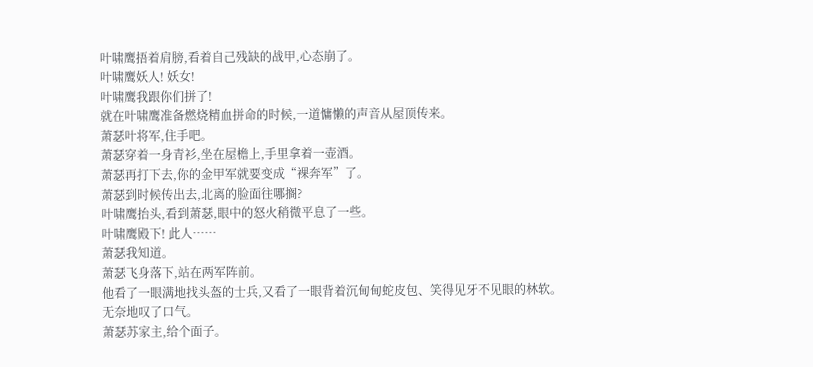叶啸鹰捂着肩膀,看着自己残缺的战甲,心态崩了。
叶啸鹰妖人! 妖女!
叶啸鹰我跟你们拼了!
就在叶啸鹰准备燃烧精血拼命的时候,一道慵懒的声音从屋顶传来。
萧瑟叶将军,住手吧。
萧瑟穿着一身青衫,坐在屋檐上,手里拿着一壶酒。
萧瑟再打下去,你的金甲军就要变成“裸奔军”了。
萧瑟到时候传出去,北离的脸面往哪搁?
叶啸鹰抬头,看到萧瑟,眼中的怒火稍微平息了一些。
叶啸鹰殿下! 此人……
萧瑟我知道。
萧瑟飞身落下,站在两军阵前。
他看了一眼满地找头盔的士兵,又看了一眼背着沉甸甸蛇皮包、笑得见牙不见眼的林软。
无奈地叹了口气。
萧瑟苏家主,给个面子。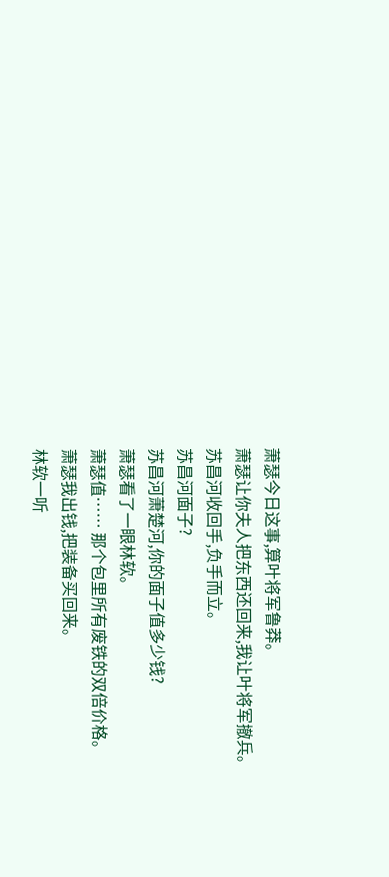萧瑟今日这事,算叶将军鲁莽。
萧瑟让你夫人把东西还回来,我让叶将军撤兵。
苏昌河收回手,负手而立。
苏昌河面子?
苏昌河萧楚河,你的面子值多少钱?
萧瑟看了一眼林软。
萧瑟值…… 那个包里所有废铁的双倍价格。
萧瑟我出钱,把装备买回来。
林软一听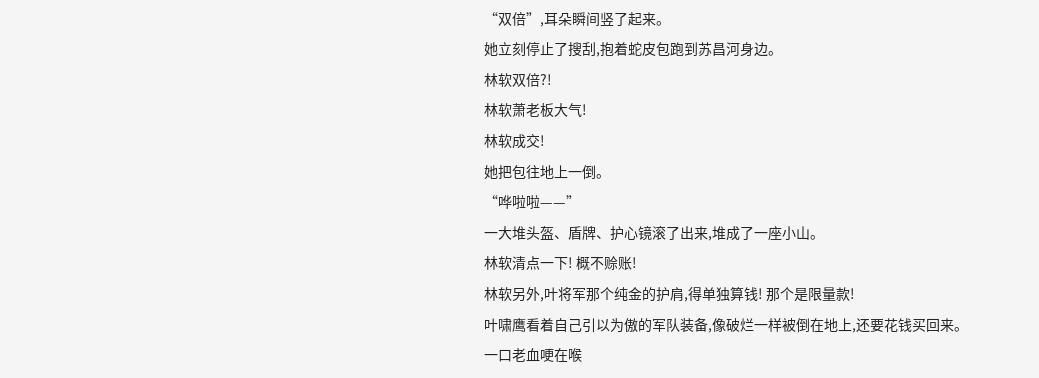“双倍”,耳朵瞬间竖了起来。
她立刻停止了搜刮,抱着蛇皮包跑到苏昌河身边。
林软双倍?!
林软萧老板大气!
林软成交!
她把包往地上一倒。
“哗啦啦——”
一大堆头盔、盾牌、护心镜滚了出来,堆成了一座小山。
林软清点一下! 概不赊账!
林软另外,叶将军那个纯金的护肩,得单独算钱! 那个是限量款!
叶啸鹰看着自己引以为傲的军队装备,像破烂一样被倒在地上,还要花钱买回来。
一口老血哽在喉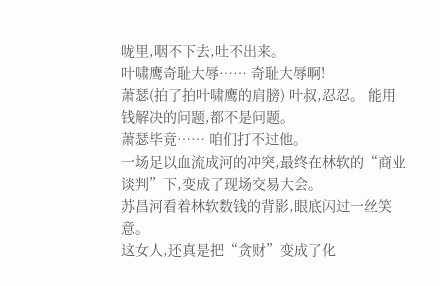咙里,咽不下去,吐不出来。
叶啸鹰奇耻大辱…… 奇耻大辱啊!
萧瑟(拍了拍叶啸鹰的肩膀) 叶叔,忍忍。 能用钱解决的问题,都不是问题。
萧瑟毕竟…… 咱们打不过他。
一场足以血流成河的冲突,最终在林软的“商业谈判”下,变成了现场交易大会。
苏昌河看着林软数钱的背影,眼底闪过一丝笑意。
这女人,还真是把“贪财”变成了化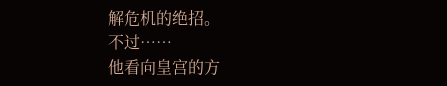解危机的绝招。
不过……
他看向皇宫的方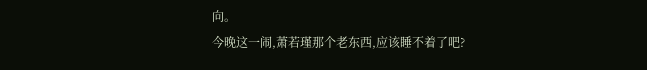向。
今晚这一闹,萧若瑾那个老东西,应该睡不着了吧?